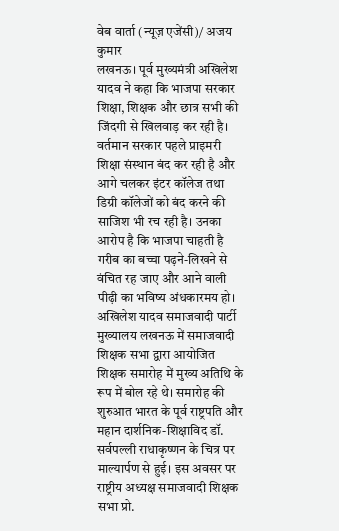वेब वार्ता (न्यूज़ एजेंसी)/ अजय कुमार
लखनऊ। पूर्व मुख्यमंत्री अखिलेश यादव ने कहा कि भाजपा सरकार शिक्षा, शिक्षक और छात्र सभी की जिंदगी से खिलवाड़ कर रही है। वर्तमान सरकार पहले प्राइमरी शिक्षा संस्थान बंद कर रही है और आगे चलकर इंटर कॉलेज तथा डिग्री कॉलेजों को बंद करने की साजिश भी रच रही है। उनका आरोप है कि भाजपा चाहती है गरीब का बच्चा पढ़ने-लिखने से वंचित रह जाए और आने वाली पीढ़ी का भविष्य अंधकारमय हो।
अखिलेश यादव समाजवादी पार्टी मुख्यालय लखनऊ में समाजवादी शिक्षक सभा द्वारा आयोजित शिक्षक समारोह में मुख्य अतिथि के रूप में बोल रहे थे। समारोह की शुरुआत भारत के पूर्व राष्ट्रपति और महान दार्शनिक-शिक्षाविद डॉ. सर्वपल्ली राधाकृष्णन के चित्र पर माल्यार्पण से हुई। इस अवसर पर राष्ट्रीय अध्यक्ष समाजवादी शिक्षक सभा प्रो.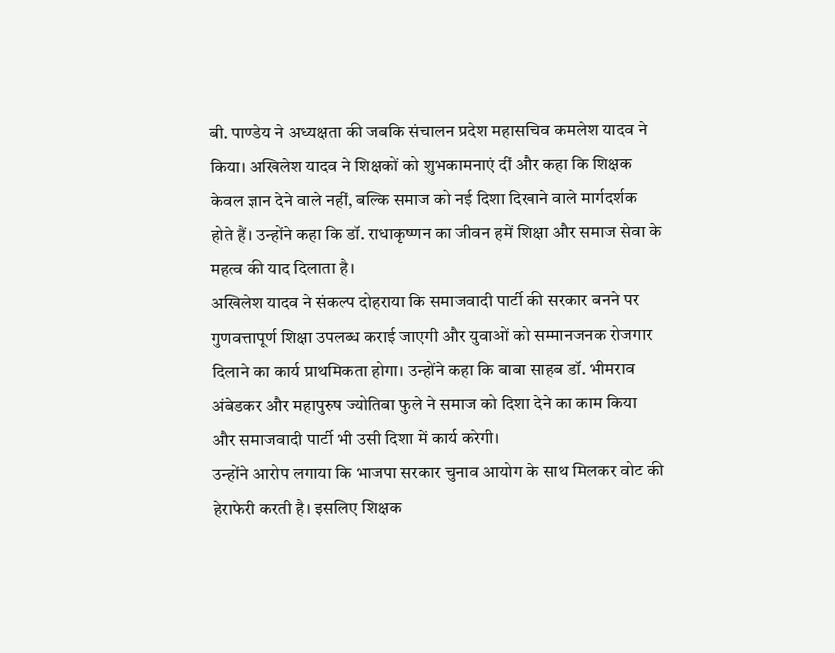बी. पाण्डेय ने अध्यक्षता की जबकि संचालन प्रदेश महासचिव कमलेश यादव ने किया। अखिलेश यादव ने शिक्षकों को शुभकामनाएं दीं और कहा कि शिक्षक केवल ज्ञान देने वाले नहीं, बल्कि समाज को नई दिशा दिखाने वाले मार्गदर्शक होते हैं। उन्होंने कहा कि डॉ. राधाकृष्णन का जीवन हमें शिक्षा और समाज सेवा के महत्व की याद दिलाता है।
अखिलेश यादव ने संकल्प दोहराया कि समाजवादी पार्टी की सरकार बनने पर गुणवत्तापूर्ण शिक्षा उपलब्ध कराई जाएगी और युवाओं को सम्मानजनक रोजगार दिलाने का कार्य प्राथमिकता होगा। उन्होंने कहा कि बाबा साहब डॉ. भीमराव अंबेडकर और महापुरुष ज्योतिबा फुले ने समाज को दिशा देने का काम किया और समाजवादी पार्टी भी उसी दिशा में कार्य करेगी।
उन्होंने आरोप लगाया कि भाजपा सरकार चुनाव आयोग के साथ मिलकर वोट की हेराफेरी करती है। इसलिए शिक्षक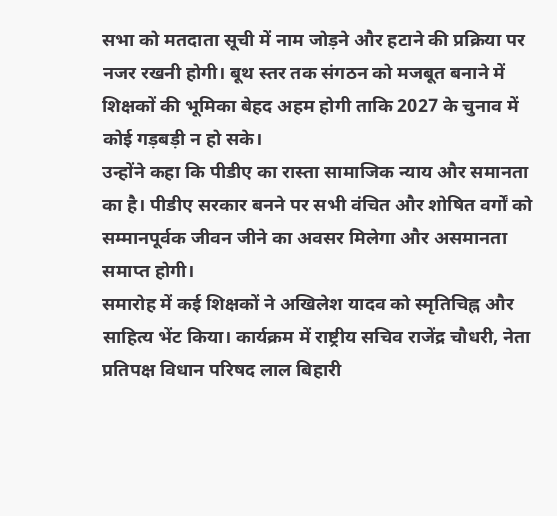सभा को मतदाता सूची में नाम जोड़ने और हटाने की प्रक्रिया पर नजर रखनी होगी। बूथ स्तर तक संगठन को मजबूत बनाने में शिक्षकों की भूमिका बेहद अहम होगी ताकि 2027 के चुनाव में कोई गड़बड़ी न हो सके।
उन्होंने कहा कि पीडीए का रास्ता सामाजिक न्याय और समानता का है। पीडीए सरकार बनने पर सभी वंचित और शोषित वर्गों को सम्मानपूर्वक जीवन जीने का अवसर मिलेगा और असमानता समाप्त होगी।
समारोह में कई शिक्षकों ने अखिलेश यादव को स्मृतिचिह्न और साहित्य भेंट किया। कार्यक्रम में राष्ट्रीय सचिव राजेंद्र चौधरी, नेता प्रतिपक्ष विधान परिषद लाल बिहारी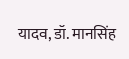यादव, डॉ. मानसिंह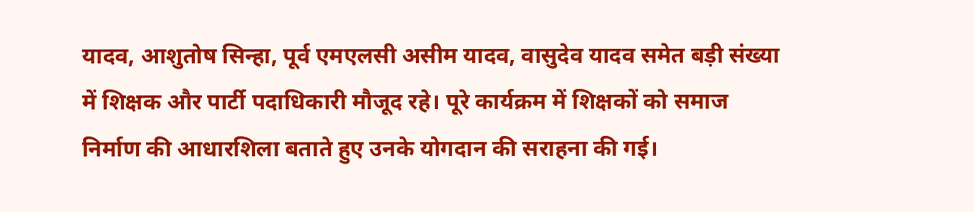यादव, आशुतोष सिन्हा, पूर्व एमएलसी असीम यादव, वासुदेव यादव समेत बड़ी संख्या में शिक्षक और पार्टी पदाधिकारी मौजूद रहे। पूरे कार्यक्रम में शिक्षकों को समाज निर्माण की आधारशिला बताते हुए उनके योगदान की सराहना की गई।